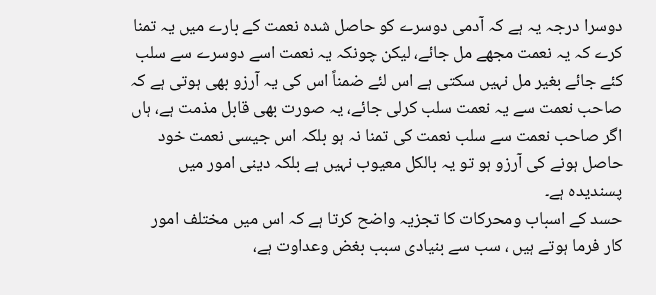دوسرا درجہ یہ ہے کہ آدمی دوسرے کو حاصل شدہ نعمت کے بارے میں یہ تمنا کرے کہ یہ نعمت مجھے مل جائے، لیکن چونکہ یہ نعمت اسے دوسرے سے سلب کئے جائے بغیر مل نہیں سکتی ہے اس لئے ضمناً اس کی یہ آرزو بھی ہوتی ہے کہ صاحب نعمت سے یہ نعمت سلب کرلی جائے، یہ صورت بھی قابل مذمت ہے، ہاں اگر صاحب نعمت سے سلب نعمت کی تمنا نہ ہو بلکہ اس جیسی نعمت خود حاصل ہونے کی آرزو ہو تو یہ بالکل معیوب نہیں ہے بلکہ دینی امور میں پسندیدہ ہے۔
حسد کے اسباب ومحرکات کا تجزیہ واضح کرتا ہے کہ اس میں مختلف امور کار فرما ہوتے ہیں ، سب سے بنیادی سبب بغض وعداوت ہے،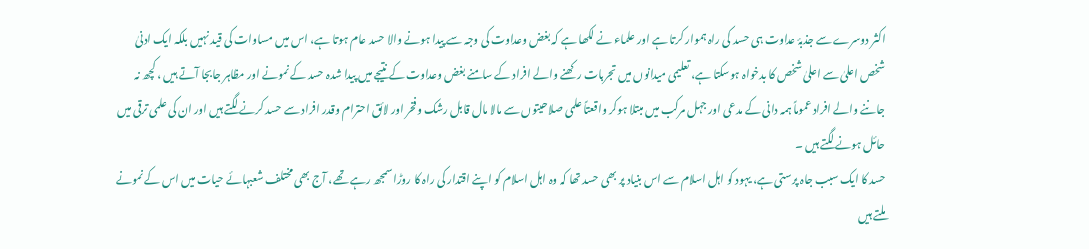اکثر دوسرے سے جذبۂ عداوت ہی حسد کی راہ ہموار کرتا ہے اور علماء نے لکھا ہے کہ بغض وعداوت کی وجہ سے پیدا ہونے والا حسد عام ہوتا ہے، اس میں مساوات کی قید نہیں بلکہ ایک ادنیٰ شخص اعلیٰ سے اعلیٰ شخص کا بدخواہ ہوسکتا ہے، تعلیمی میدانوں میں تجربات رکھنے والے افراد کے سامنے بغض وعداوت کے نتیجے میں پیدا شدہ حسد کے نمونے اور مظاہر جابجا آتے ہیں ، کچھ نہ جاننے والے افراد عموماً ہمہ دانی کے مدعی اور جہل مرکب میں مبتلا ہوکر واقعتاً علمی صلاحیتوں سے مالا مال قابل رشک وفخر اور لائق احترام وقدر افراد سے حسد کرنے لگتے ہیں اور ان کی علمی ترقی میں حائل ہونے لگتے ہیں ۔
حسد کا ایک سبب جاہ پرستی ہے، یہود کو اہل اسلام سے اس بنیاد پر بھی حسد تھا کہ وہ اہل اسلام کو اپنے اقتدار کی راہ کا روڑا سمجھ رہے تھے، آج بھی مختلف شعبہائے حیات میں اس کے نمونے ملتے ہیں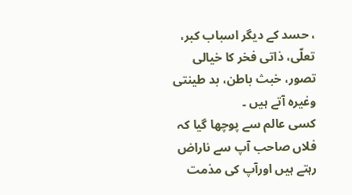، حسد کے دیگر اسباب کبر، تعلّی، ذاتی فخر کا خیالی تصور، خبث باطن، بد طینتی وغیرہ آتے ہیں ۔
کسی عالم سے پوچھا گیا کہ فلاں صاحب آپ سے ناراض رہتے ہیں اورآپ کی مذمت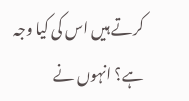کرتے ہیں اس کی کیا وجہ ہے؟ انہوں نے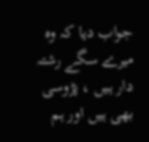جواب دیا کہ وہ میرے سگے رشتہ دار ہیں ، پڑوسی بھی ہیں اور ہم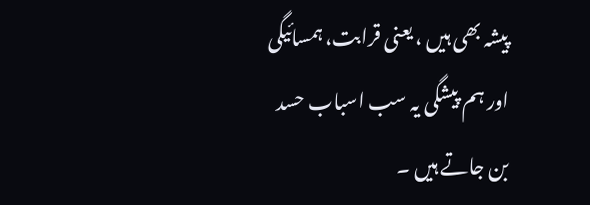پیشہ بھی ہیں ، یعنی قرابت، ہمسائیگی اور ہم پیشگی یہ سب اسباب حسد بن جاتے ہیں ۔